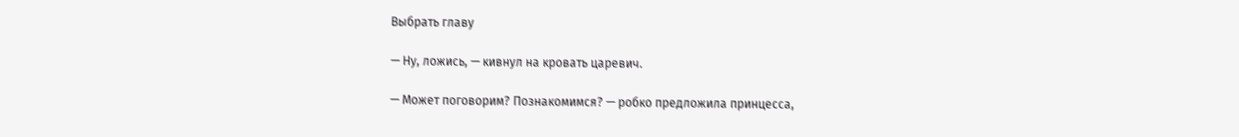Выбрать главу

— Ну, ложись, — кивнул на кровать царевич.

— Может поговорим? Познакомимся? — робко предложила принцесса,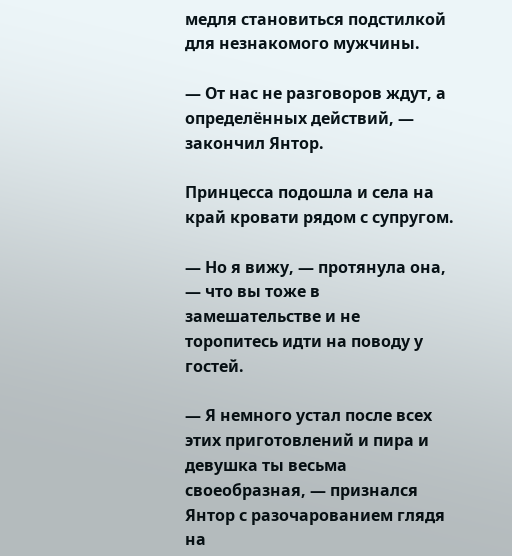медля становиться подстилкой для незнакомого мужчины.

— От нас не разговоров ждут, а определённых действий, — закончил Янтор.

Принцесса подошла и села на край кровати рядом с супругом.

— Но я вижу, — протянула она, — что вы тоже в замешательстве и не торопитесь идти на поводу у гостей.

— Я немного устал после всех этих приготовлений и пира и девушка ты весьма своеобразная, — признался Янтор с разочарованием глядя на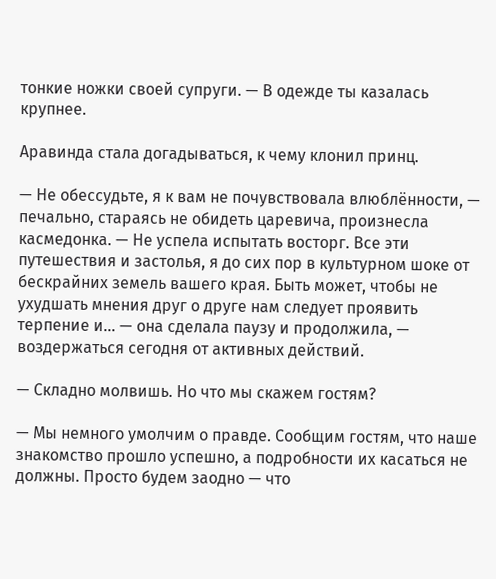тонкие ножки своей супруги. — В одежде ты казалась крупнее.

Аравинда стала догадываться, к чему клонил принц.

— Не обессудьте, я к вам не почувствовала влюблённости, — печально, стараясь не обидеть царевича, произнесла касмедонка. — Не успела испытать восторг. Все эти путешествия и застолья, я до сих пор в культурном шоке от бескрайних земель вашего края. Быть может, чтобы не ухудшать мнения друг о друге нам следует проявить терпение и… — она сделала паузу и продолжила, — воздержаться сегодня от активных действий.

— Складно молвишь. Но что мы скажем гостям?

— Мы немного умолчим о правде. Сообщим гостям, что наше знакомство прошло успешно, а подробности их касаться не должны. Просто будем заодно — что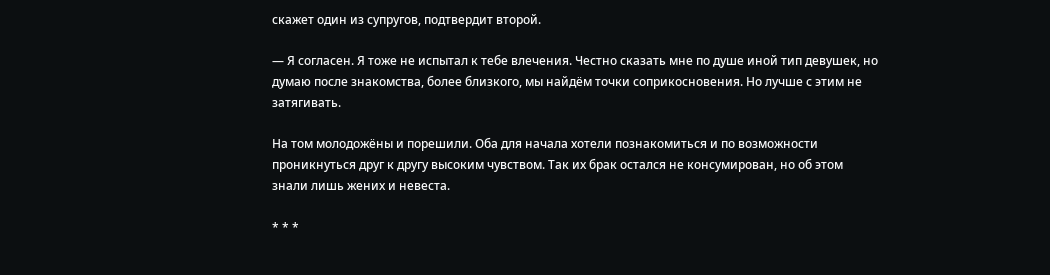скажет один из супругов, подтвердит второй.

— Я согласен. Я тоже не испытал к тебе влечения. Честно сказать мне по душе иной тип девушек, но думаю после знакомства, более близкого, мы найдём точки соприкосновения. Но лучше с этим не затягивать.

На том молодожёны и порешили. Оба для начала хотели познакомиться и по возможности проникнуться друг к другу высоким чувством. Так их брак остался не консумирован, но об этом знали лишь жених и невеста.

* * *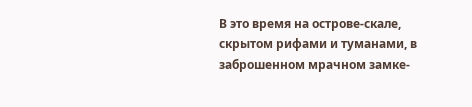В это время на острове-скале, скрытом рифами и туманами, в заброшенном мрачном замке-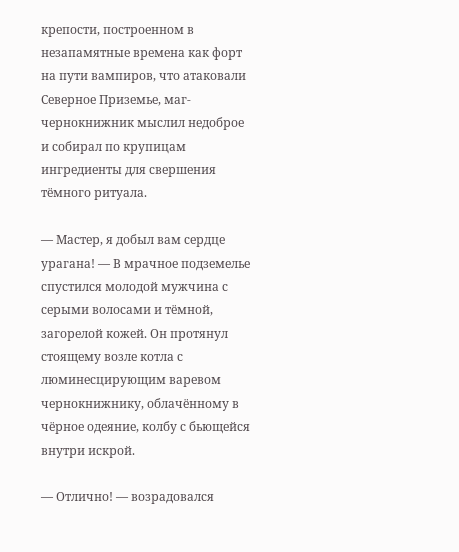крепости, построенном в незапамятные времена как форт на пути вампиров, что атаковали Северное Приземье, маг-чернокнижник мыслил недоброе и собирал по крупицам ингредиенты для свершения тёмного ритуала.

— Мастер, я добыл вам сердце урагана! — В мрачное подземелье спустился молодой мужчина с серыми волосами и тёмной, загорелой кожей. Он протянул стоящему возле котла с люминесцирующим варевом чернокнижнику, облачённому в чёрное одеяние, колбу с бьющейся внутри искрой.

— Отлично! — возрадовался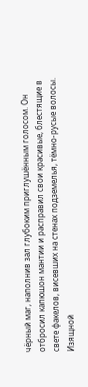чёрный маг, наполнив зал глубоким приглушённым голосом. Он отбросил капюшон мантии и расправил свои красивые, блестящие в свете факелов, висевших на стенах подземелья, тёмно-русые волосы. Изящной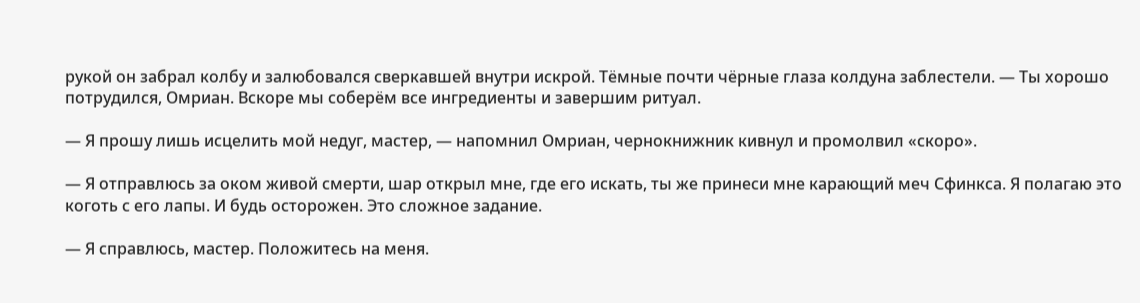рукой он забрал колбу и залюбовался сверкавшей внутри искрой. Тёмные почти чёрные глаза колдуна заблестели. — Ты хорошо потрудился, Омриан. Вскоре мы соберём все ингредиенты и завершим ритуал.

— Я прошу лишь исцелить мой недуг, мастер, — напомнил Омриан, чернокнижник кивнул и промолвил «скоро».

— Я отправлюсь за оком живой смерти, шар открыл мне, где его искать, ты же принеси мне карающий меч Сфинкса. Я полагаю это коготь с его лапы. И будь осторожен. Это сложное задание.

— Я справлюсь, мастер. Положитесь на меня.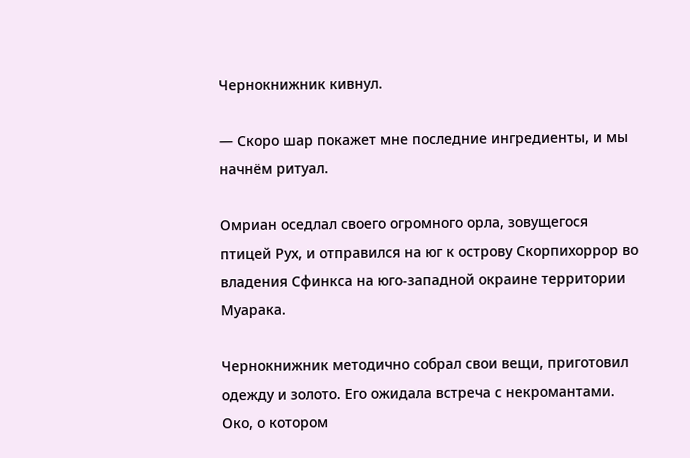Чернокнижник кивнул.

— Скоро шар покажет мне последние ингредиенты, и мы начнём ритуал.

Омриан оседлал своего огромного орла, зовущегося птицей Рух, и отправился на юг к острову Скорпихоррор во владения Сфинкса на юго-западной окраине территории Муарака.

Чернокнижник методично собрал свои вещи, приготовил одежду и золото. Его ожидала встреча с некромантами. Око, о котором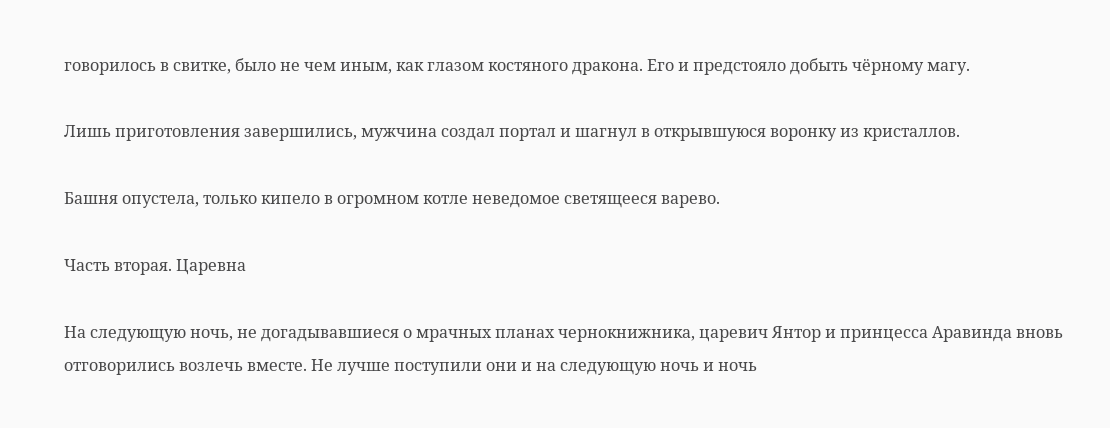говорилось в свитке, было не чем иным, как глазом костяного дракона. Его и предстояло добыть чёрному магу.

Лишь приготовления завершились, мужчина создал портал и шагнул в открывшуюся воронку из кристаллов.

Башня опустела, только кипело в огромном котле неведомое светящееся варево.

Часть вторая. Царевна

На следующую ночь, не догадывавшиеся о мрачных планах чернокнижника, царевич Янтор и принцесса Аравинда вновь отговорились возлечь вместе. Не лучше поступили они и на следующую ночь и ночь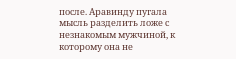после. Аравинду пугала мысль разделить ложе с незнакомым мужчиной, к которому она не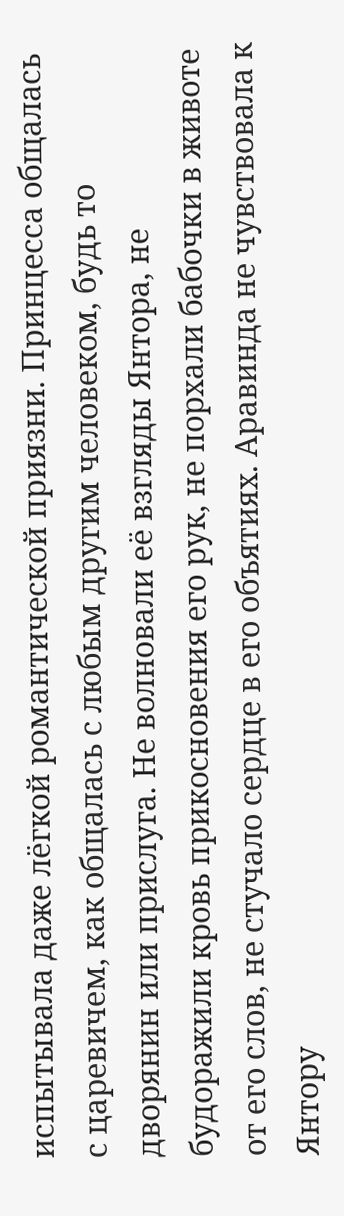испытывала даже лёгкой романтической приязни. Принцесса общалась с царевичем, как общалась с любым другим человеком, будь то дворянин или прислуга. Не волновали её взгляды Янтора, не будоражили кровь прикосновения его рук, не порхали бабочки в животе от его слов, не стучало сердце в его объятиях. Аравинда не чувствовала к Янтору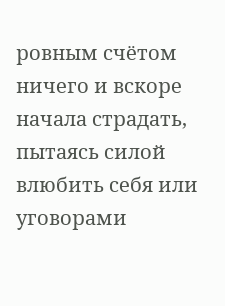ровным счётом ничего и вскоре начала страдать, пытаясь силой влюбить себя или уговорами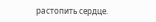растопить сердце.